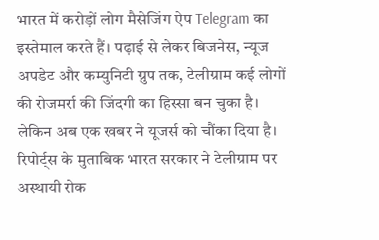भारत में करोड़ों लोग मैसेजिंग ऐप Telegram का इस्तेमाल करते हैं। पढ़ाई से लेकर बिजनेस, न्यूज अपडेट और कम्युनिटी ग्रुप तक, टेलीग्राम कई लोगों की रोजमर्रा की जिंदगी का हिस्सा बन चुका है। लेकिन अब एक खबर ने यूजर्स को चौंका दिया है। रिपोर्ट्स के मुताबिक भारत सरकार ने टेलीग्राम पर अस्थायी रोक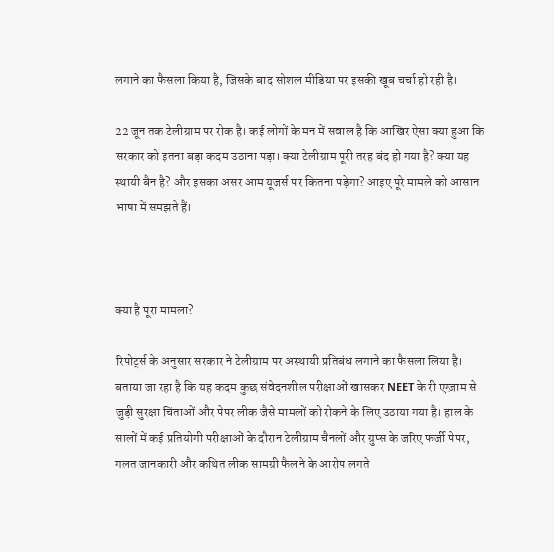लगाने का फैसला किया है, जिसके बाद सोशल मीडिया पर इसकी खूब चर्चा हो रही है।

22 जून तक टेलीग्राम पर रोक है। कई लोगों के मन में सवाल है कि आखिर ऐसा क्या हुआ कि सरकार को इतना बड़ा कदम उठाना पड़ा। क्या टेलीग्राम पूरी तरह बंद हो गया है? क्या यह स्थायी बैन है? और इसका असर आम यूजर्स पर कितना पड़ेगा? आइए पूरे मामले को आसान भाषा में समझते हैं।



क्या है पूरा मामला?

रिपोर्ट्स के अनुसार सरकार ने टेलीग्राम पर अस्थायी प्रतिबंध लगाने का फैसला लिया है। बताया जा रहा है कि यह कदम कुछ संवेदनशील परीक्षाओं खासकर NEET के री एग्ज़ाम से जुड़ी सुरक्षा चिंताओं और पेपर लीक जैसे मामलों को रोकने के लिए उठाया गया है। हाल के सालों में कई प्रतियोगी परीक्षाओं के दौरान टेलीग्राम चैनलों और ग्रुप्स के जरिए फर्जी पेपर, गलत जानकारी और कथित लीक सामग्री फैलने के आरोप लगते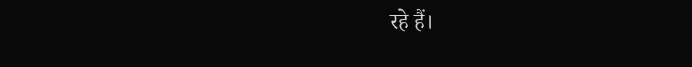रहे हैं।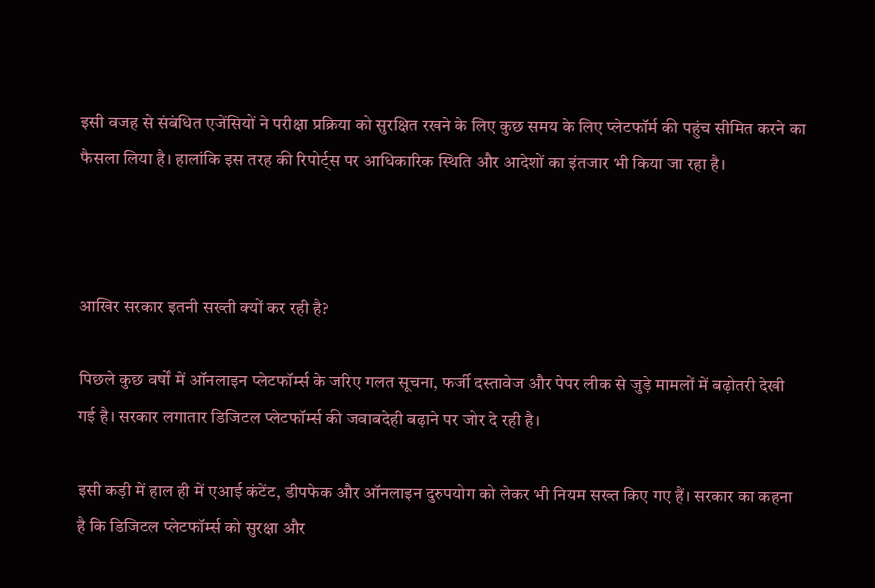इसी वजह से संबंधित एजेंसियों ने परीक्षा प्रक्रिया को सुरक्षित रखने के लिए कुछ समय के लिए प्लेटफॉर्म की पहुंच सीमित करने का फैसला लिया है। हालांकि इस तरह की रिपोर्ट्स पर आधिकारिक स्थिति और आदेशों का इंतजार भी किया जा रहा है।



आखिर सरकार इतनी सख्ती क्यों कर रही है?

पिछले कुछ वर्षों में ऑनलाइन प्लेटफॉर्म्स के जरिए गलत सूचना, फर्जी दस्तावेज और पेपर लीक से जुड़े मामलों में बढ़ोतरी देखी गई है। सरकार लगातार डिजिटल प्लेटफॉर्म्स की जवाबदेही बढ़ाने पर जोर दे रही है।

इसी कड़ी में हाल ही में एआई कंटेंट, डीपफेक और ऑनलाइन दुरुपयोग को लेकर भी नियम सख्त किए गए हैं। सरकार का कहना है कि डिजिटल प्लेटफॉर्म्स को सुरक्षा और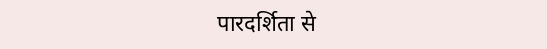पारदर्शिता से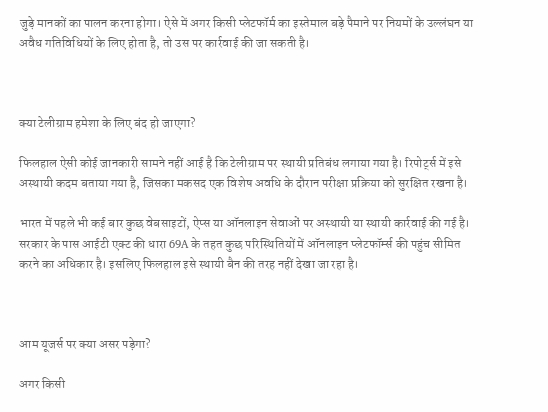जुड़े मानकों का पालन करना होगा। ऐसे में अगर किसी प्लेटफॉर्म का इस्तेमाल बड़े पैमाने पर नियमों के उल्लंघन या अवैध गतिविधियों के लिए होता है, तो उस पर कार्रवाई की जा सकती है।



क्या टेलीग्राम हमेशा के लिए बंद हो जाएगा?

फिलहाल ऐसी कोई जानकारी सामने नहीं आई है कि टेलीग्राम पर स्थायी प्रतिबंध लगाया गया है। रिपोर्ट्स में इसे अस्थायी कदम बताया गया है, जिसका मकसद एक विशेष अवधि के दौरान परीक्षा प्रक्रिया को सुरक्षित रखना है।

भारत में पहले भी कई बार कुछ वेबसाइटों, ऐप्स या ऑनलाइन सेवाओं पर अस्थायी या स्थायी कार्रवाई की गई है। सरकार के पास आईटी एक्ट की धारा 69A के तहत कुछ परिस्थितियों में ऑनलाइन प्लेटफॉर्म्स की पहुंच सीमित करने का अधिकार है। इसलिए फिलहाल इसे स्थायी बैन की तरह नहीं देखा जा रहा है।



आम यूजर्स पर क्या असर पड़ेगा?

अगर किसी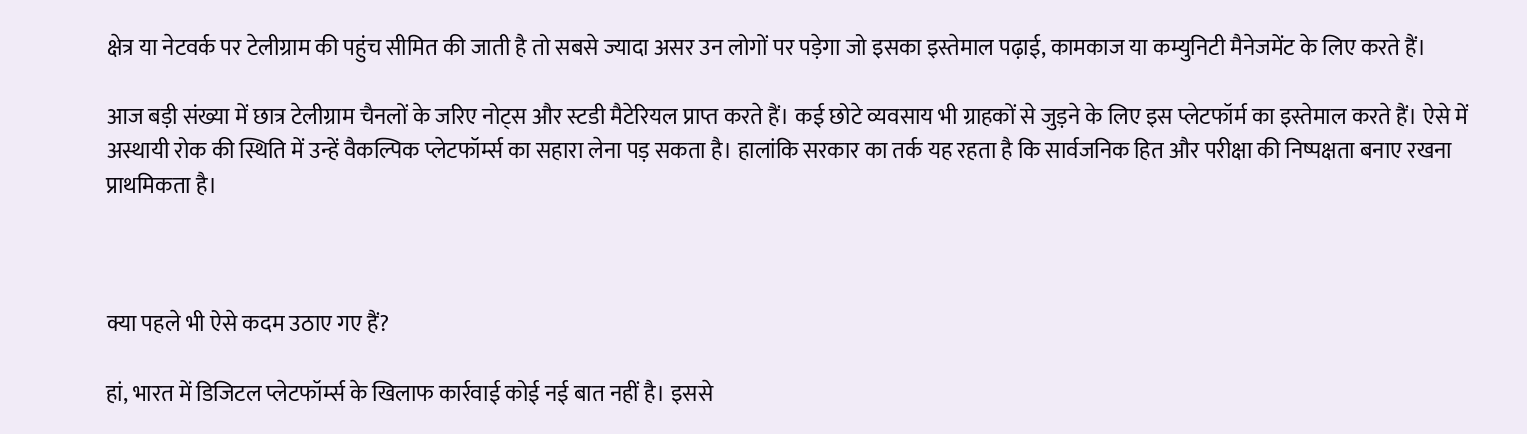क्षेत्र या नेटवर्क पर टेलीग्राम की पहुंच सीमित की जाती है तो सबसे ज्यादा असर उन लोगों पर पड़ेगा जो इसका इस्तेमाल पढ़ाई, कामकाज या कम्युनिटी मैनेजमेंट के लिए करते हैं।

आज बड़ी संख्या में छात्र टेलीग्राम चैनलों के जरिए नोट्स और स्टडी मैटेरियल प्राप्त करते हैं। कई छोटे व्यवसाय भी ग्राहकों से जुड़ने के लिए इस प्लेटफॉर्म का इस्तेमाल करते हैं। ऐसे में अस्थायी रोक की स्थिति में उन्हें वैकल्पिक प्लेटफॉर्म्स का सहारा लेना पड़ सकता है। हालांकि सरकार का तर्क यह रहता है कि सार्वजनिक हित और परीक्षा की निष्पक्षता बनाए रखना प्राथमिकता है।



क्या पहले भी ऐसे कदम उठाए गए हैं?

हां, भारत में डिजिटल प्लेटफॉर्म्स के खिलाफ कार्रवाई कोई नई बात नहीं है। इससे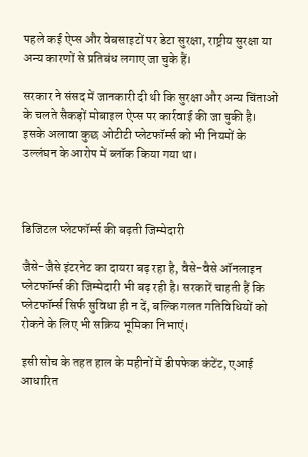पहले कई ऐप्स और वेबसाइटों पर डेटा सुरक्षा, राष्ट्रीय सुरक्षा या अन्य कारणों से प्रतिबंध लगाए जा चुके हैं।

सरकार ने संसद में जानकारी दी थी कि सुरक्षा और अन्य चिंताओं के चलते सैकड़ों मोबाइल ऐप्स पर कार्रवाई की जा चुकी है। इसके अलावा कुछ ओटीटी प्लेटफॉर्म्स को भी नियमों के उल्लंघन के आरोप में ब्लॉक किया गया था।



डिजिटल प्लेटफॉर्म्स की बढ़ती जिम्मेदारी

जैसे-जैसे इंटरनेट का दायरा बढ़ रहा है, वैसे-वैसे ऑनलाइन प्लेटफॉर्म्स की जिम्मेदारी भी बढ़ रही है। सरकारें चाहती हैं कि प्लेटफॉर्म्स सिर्फ सुविधा ही न दें, बल्कि गलत गतिविधियों को रोकने के लिए भी सक्रिय भूमिका निभाएं।

इसी सोच के तहत हाल के महीनों में डीपफेक कंटेंट, एआई आधारित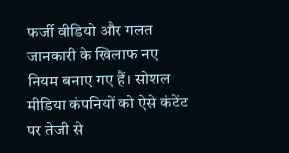फर्जी वीडियो और गलत जानकारी के खिलाफ नए नियम बनाए गए हैं। सोशल मीडिया कंपनियों को ऐसे कंटेंट पर तेजी से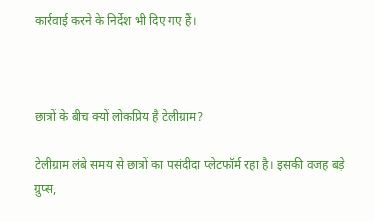कार्रवाई करने के निर्देश भी दिए गए हैं।



छात्रों के बीच क्यों लोकप्रिय है टेलीग्राम?

टेलीग्राम लंबे समय से छात्रों का पसंदीदा प्लेटफॉर्म रहा है। इसकी वजह बड़े ग्रुप्स,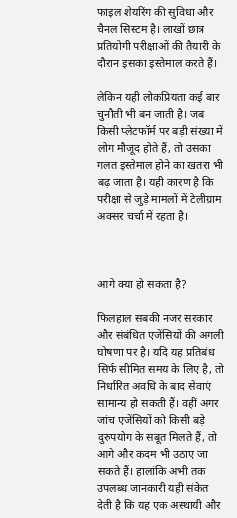फाइल शेयरिंग की सुविधा और चैनल सिस्टम है। लाखों छात्र प्रतियोगी परीक्षाओं की तैयारी के दौरान इसका इस्तेमाल करते हैं।

लेकिन यही लोकप्रियता कई बार चुनौती भी बन जाती है। जब किसी प्लेटफॉर्म पर बड़ी संख्या में लोग मौजूद होते हैं, तो उसका गलत इस्तेमाल होने का खतरा भी बढ़ जाता है। यही कारण है कि परीक्षा से जुड़े मामलों में टेलीग्राम अक्सर चर्चा में रहता है।



आगे क्या हो सकता है?

फिलहाल सबकी नजर सरकार और संबंधित एजेंसियों की अगली घोषणा पर है। यदि यह प्रतिबंध सिर्फ सीमित समय के लिए है, तो निर्धारित अवधि के बाद सेवाएं सामान्य हो सकती हैं। वहीं अगर जांच एजेंसियों को किसी बड़े दुरुपयोग के सबूत मिलते हैं, तो आगे और कदम भी उठाए जा सकते हैं। हालांकि अभी तक उपलब्ध जानकारी यही संकेत देती है कि यह एक अस्थायी और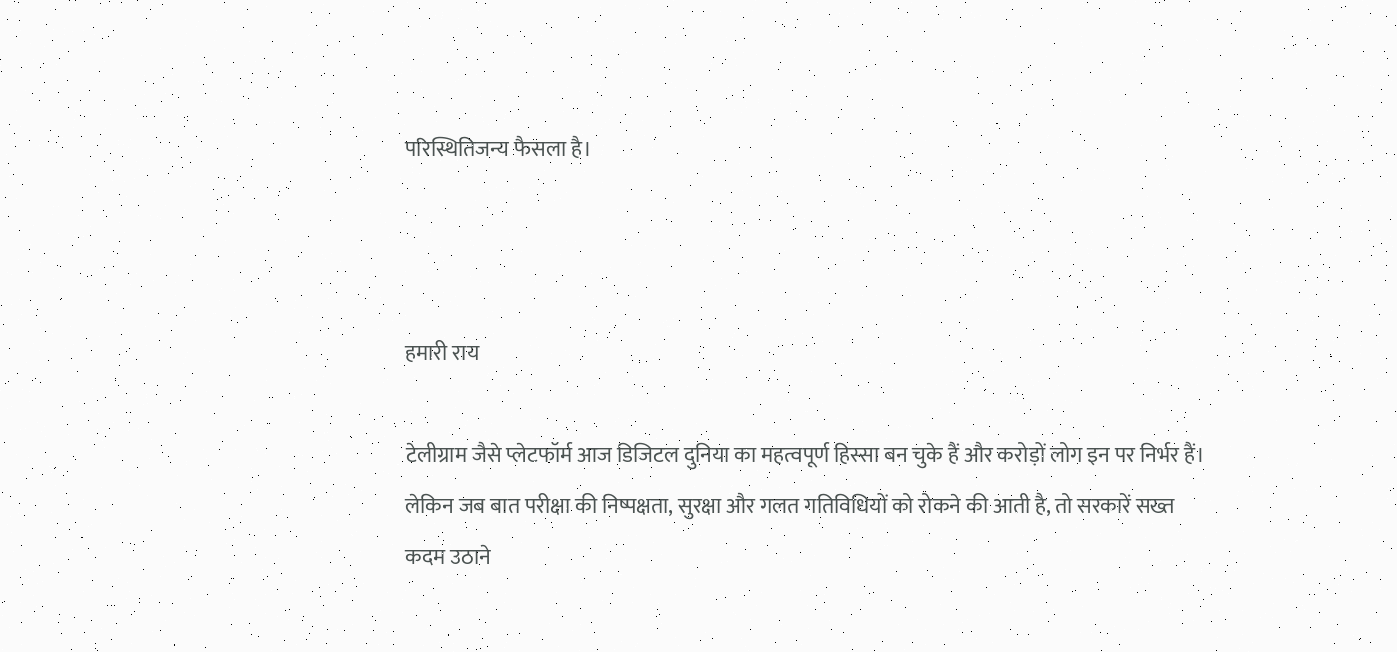परिस्थितिजन्य फैसला है।



हमारी राय

टेलीग्राम जैसे प्लेटफॉर्म आज डिजिटल दुनिया का महत्वपूर्ण हिस्सा बन चुके हैं और करोड़ों लोग इन पर निर्भर हैं। लेकिन जब बात परीक्षा की निष्पक्षता, सुरक्षा और गलत गतिविधियों को रोकने की आती है, तो सरकारें सख्त कदम उठाने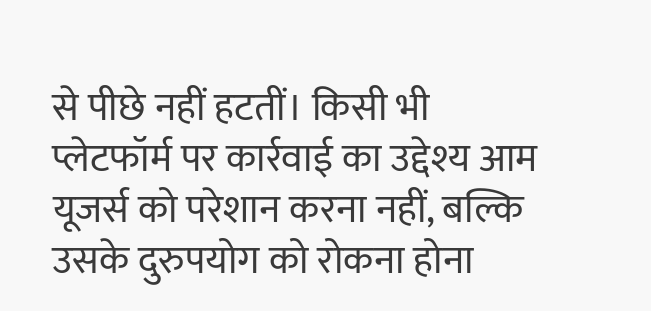से पीछे नहीं हटतीं। किसी भी प्लेटफॉर्म पर कार्रवाई का उद्देश्य आम यूजर्स को परेशान करना नहीं, बल्कि उसके दुरुपयोग को रोकना होना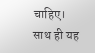चाहिए। साथ ही यह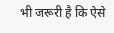भी जरूरी है कि ऐसे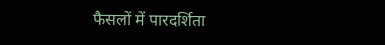फैसलों में पारदर्शिता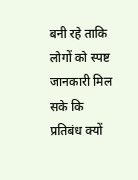बनी रहे ताकि लोगों को स्पष्ट जानकारी मिल सके कि प्रतिबंध क्यों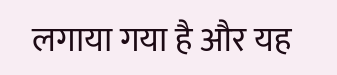लगाया गया है और यह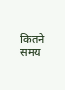कितने समय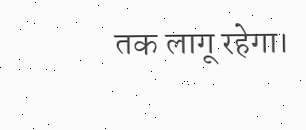तक लागू रहेगा।